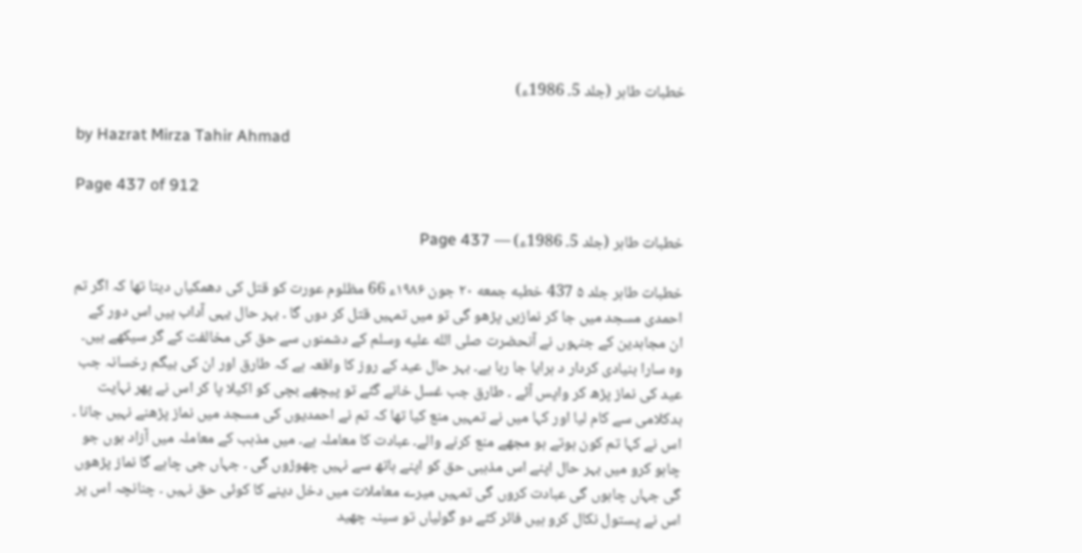خطبات طاہر (جلد 5۔ 1986ء)

by Hazrat Mirza Tahir Ahmad

Page 437 of 912

خطبات طاہر (جلد 5۔ 1986ء) — Page 437

خطبات طاہر جلد ۵ 437 خطبه جمعه ۲۰ جون ۱۹۸۶ء 66 مظلوم عورت کو قتل کی دھمکیاں دیتا تھا کہ اگر تم احمدی مسجد میں جا کر نمازیں پڑھو گی تو میں تمہیں قتل کر دوں گا ۔ بہر حال یہی آداب ہیں اس دور کے ان مجاہدین کے جنہوں نے آنحضرت صلى الله عليه وسلم کے دشمنوں سے حق کی مخالفت کے گر سیکھے ہیں۔ وہ سارا بنیادی کردار د ہرایا جا رہا ہے۔ بہر حال عید کے روز کا واقعہ ہے کہ طارق اور ان کی بیگم رخسانہ جب عید کی نماز پڑھ کر واپس آئے ۔ طارق جب غسل خانے گئے تو پیچھے بچی کو اکیلا پا کر اس نے پھر نہایت بدکلامی سے کام لیا اور کہا میں نے تمہیں منع کیا تھا کہ تم نے احمدیوں کی مسجد میں نماز پڑھنے نہیں جانا ۔ اس نے کہا تم کون ہوتے ہو مجھے منع کرنے والے۔ عبادت کا معاملہ ہے۔ میں مذہب کے معاملہ میں آزاد ہوں جو چاہو کرو میں بہر حال اپنے اس مذہبی حق کو اپنے ہاتھ سے نہیں چھوڑوں گی ۔ جہاں جی چاہے گا نماز پڑھوں گی جہاں چاہوں گی عبادت کروں گی تمہیں میرے معاملات میں دخل دینے کا کوئی حق نہیں ۔ چنانچہ اس پر اس نے پستول نکال کرو ہیں فائر کئے دو گولیاں تو سینہ چھید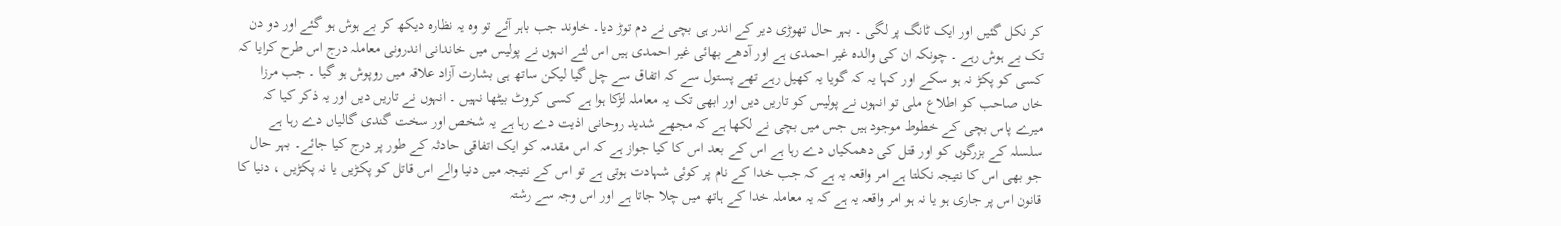کر نکل گئیں اور ایک ٹانگ پر لگی ۔ بہر حال تھوڑی دیر کے اندر ہی بچی نے دم توڑ دیا۔ خاوند جب باہر آئے تو وہ یہ نظارہ دیکھ کر بے ہوش ہو گئے اور دو دن تک بے ہوش رہے ۔ چونکہ ان کی والدہ غیر احمدی ہے اور آدھے بھائی غیر احمدی ہیں اس لئے انہوں نے پولیس میں خاندانی اندرونی معاملہ درج اس طرح کرایا کہ کسی کو پکڑ نہ ہو سکے اور کہا یہ کہ گویا یہ کھیل رہے تھے پستول سے کہ اتفاق سے چل گیا لیکن ساتھ ہی بشارت آزاد علاقہ میں روپوش ہو گیا ۔ جب مرزا خاں صاحب کو اطلاع ملی تو انہوں نے پولیس کو تاریں دیں اور ابھی تک یہ معاملہ لڑکا ہوا ہے کسی کروٹ بیٹھا نہیں ۔ انہوں نے تاریں دیں اور یہ ذکر کیا کہ میرے پاس بچی کے خطوط موجود ہیں جس میں بچی نے لکھا ہے کہ مجھے شدید روحانی اذیت دے رہا ہے یہ شخص اور سخت گندی گالیاں دے رہا ہے سلسلہ کے بزرگوں کو اور قتل کی دھمکیاں دے رہا ہے اس کے بعد اس کا کیا جواز ہے کہ اس مقدمہ کو ایک اتفاقی حادثہ کے طور پر درج کیا جائے۔ بہر حال جو بھی اس کا نتیجہ نکلتا ہے امر واقعہ یہ ہے کہ جب خدا کے نام پر کوئی شہادت ہوتی ہے تو اس کے نتیجہ میں دنیا والے اس قاتل کو پکڑیں یا نہ پکڑیں ، دنیا کا قانون اس پر جاری ہو یا نہ ہو امر واقعہ یہ ہے کہ یہ معاملہ خدا کے ہاتھ میں چلا جاتا ہے اور اس وجہ سے رشتہ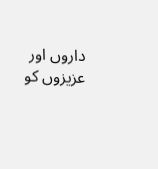داروں اور عزیزوں کو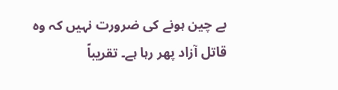بے چین ہونے کی ضرورت نہیں کہ وہ قاتل آزاد پھر رہا ہے۔ تقریباً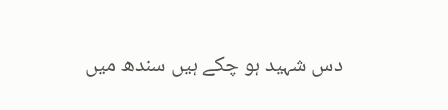دس شہید ہو چکے ہیں سندھ میں